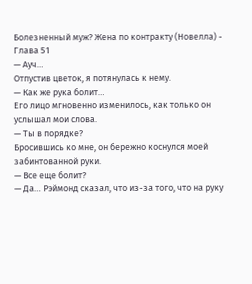Болезненный муж? Жена по контракту (Новелла) - Глава 51
— Ауч…
Отпустив цветок, я потянулась к нему.
— Как же рука болит…
Его лицо мгновенно изменилось, как только он услышал мои слова.
— Ты в порядке?
Бросившись ко мне, он бережно коснулся моей забинтованной руки.
— Все еще болит?
— Да… Рэймонд сказал, что из-за того, что на руку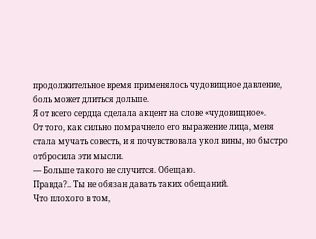продолжительное время применялось чудовищное давление, боль может длиться дольше.
Я от всего сердца сделала акцент на слове «чудовищное».
От того, как сильно помрачнело его выражение лица, меня стала мучать совесть, и я почувствовала укол вины, но быстро отбросила эти мысли.
— Больше такого не случится. Обещаю.
Правда?.. Ты не обязан давать таких обещаний.
Что плохого в том,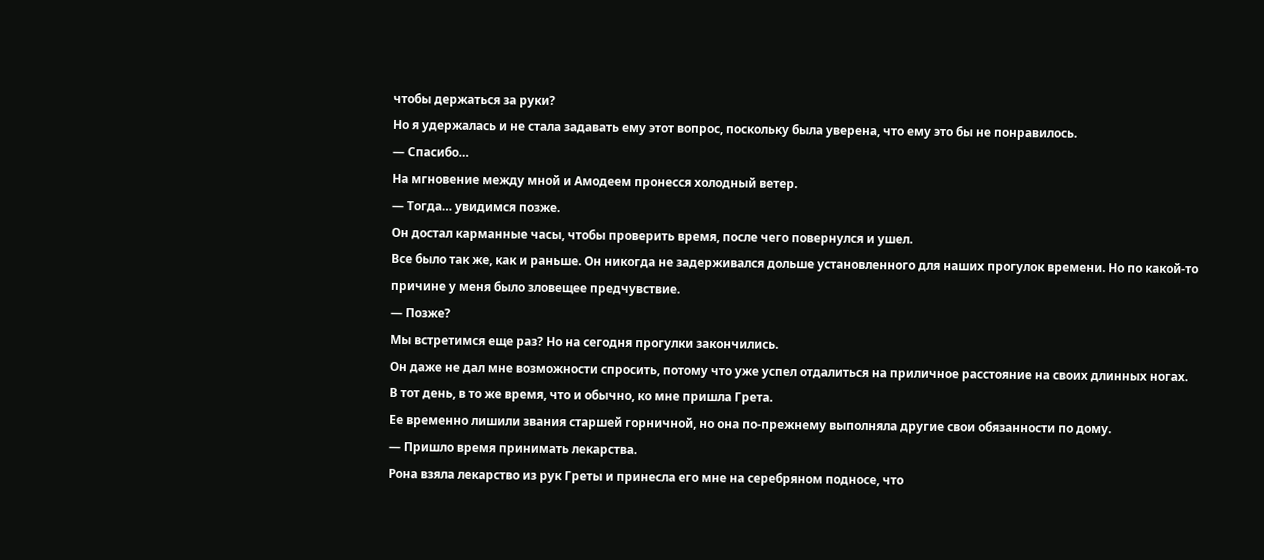чтобы держаться за руки?
Но я удержалась и не стала задавать ему этот вопрос, поскольку была уверена, что ему это бы не понравилось.
— Спасибо…
На мгновение между мной и Амодеем пронесся холодный ветер.
— Тогда… увидимся позже.
Он достал карманные часы, чтобы проверить время, после чего повернулся и ушел.
Все было так же, как и раньше. Он никогда не задерживался дольше установленного для наших прогулок времени. Но по какой-то причине у меня было зловещее предчувствие.
— Позже?
Мы встретимся еще раз? Но на сегодня прогулки закончились.
Он даже не дал мне возможности спросить, потому что уже успел отдалиться на приличное расстояние на своих длинных ногах.
В тот день, в то же время, что и обычно, ко мне пришла Грета.
Ее временно лишили звания старшей горничной, но она по-прежнему выполняла другие свои обязанности по дому.
— Пришло время принимать лекарства.
Рона взяла лекарство из рук Греты и принесла его мне на серебряном подносе, что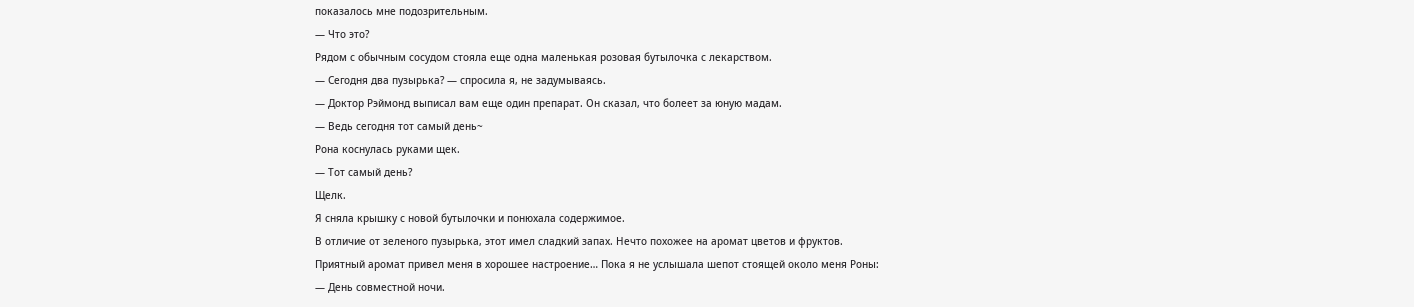показалось мне подозрительным.
— Что это?
Рядом с обычным сосудом стояла еще одна маленькая розовая бутылочка с лекарством.
— Сегодня два пузырька? — спросила я, не задумываясь.
— Доктор Рэймонд выписал вам еще один препарат. Он сказал, что болеет за юную мадам.
— Ведь сегодня тот самый день~
Рона коснулась руками щек.
— Тот самый день?
Щелк.
Я сняла крышку с новой бутылочки и понюхала содержимое.
В отличие от зеленого пузырька, этот имел сладкий запах. Нечто похожее на аромат цветов и фруктов.
Приятный аромат привел меня в хорошее настроение… Пока я не услышала шепот стоящей около меня Роны:
— День совместной ночи.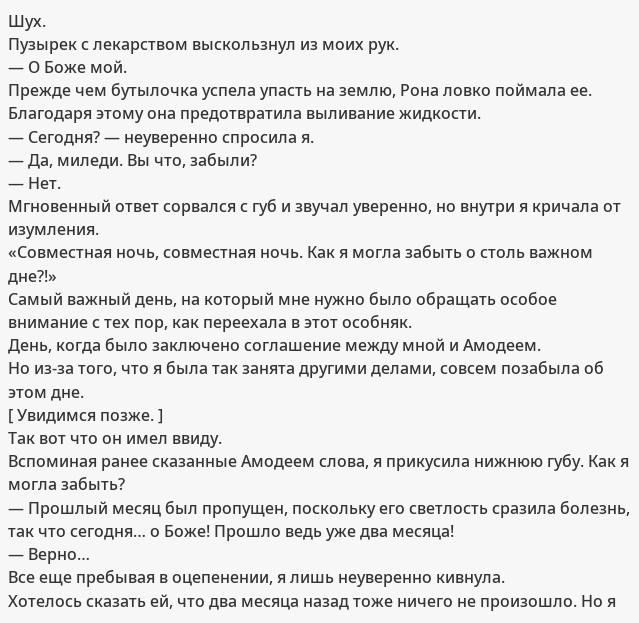Шух.
Пузырек с лекарством выскользнул из моих рук.
— О Боже мой.
Прежде чем бутылочка успела упасть на землю, Рона ловко поймала ее. Благодаря этому она предотвратила выливание жидкости.
— Сегодня? — неуверенно спросила я.
— Да, миледи. Вы что, забыли?
— Нет.
Мгновенный ответ сорвался с губ и звучал уверенно, но внутри я кричала от изумления.
«Совместная ночь, совместная ночь. Как я могла забыть о столь важном дне?!»
Самый важный день, на который мне нужно было обращать особое внимание с тех пор, как переехала в этот особняк.
День, когда было заключено соглашение между мной и Амодеем.
Но из-за того, что я была так занята другими делами, совсем позабыла об этом дне.
[ Увидимся позже. ]
Так вот что он имел ввиду.
Вспоминая ранее сказанные Амодеем слова, я прикусила нижнюю губу. Как я могла забыть?
— Прошлый месяц был пропущен, поскольку его светлость сразила болезнь, так что сегодня… о Боже! Прошло ведь уже два месяца!
— Верно…
Все еще пребывая в оцепенении, я лишь неуверенно кивнула.
Хотелось сказать ей, что два месяца назад тоже ничего не произошло. Но я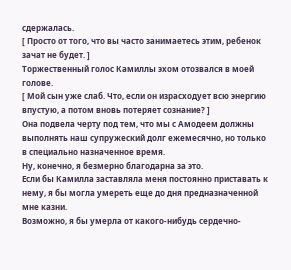сдержалась.
[ Просто от того, что вы часто занимаетесь этим, ребенок зачат не будет. ]
Торжественный голос Камиллы эхом отозвался в моей голове.
[ Мой сын уже слаб. Что, если он израсходует всю энергию впустую, а потом вновь потеряет сознание? ]
Она подвела черту под тем, что мы с Амодеем должны выполнять наш супружеский долг ежемесячно, но только в специально назначенное время.
Ну, конечно, я безмерно благодарна за это.
Если бы Камилла заставляла меня постоянно приставать к нему, я бы могла умереть еще до дня предназначенной мне казни.
Возможно, я бы умерла от какого-нибудь сердечно-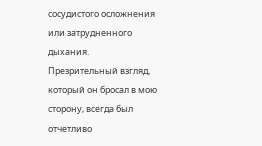сосудистого осложнения или затрудненного дыхания.
Презрительный взгляд, который он бросал в мою сторону, всегда был отчетливо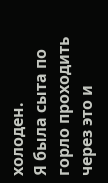холоден.
Я была сыта по горло проходить через это и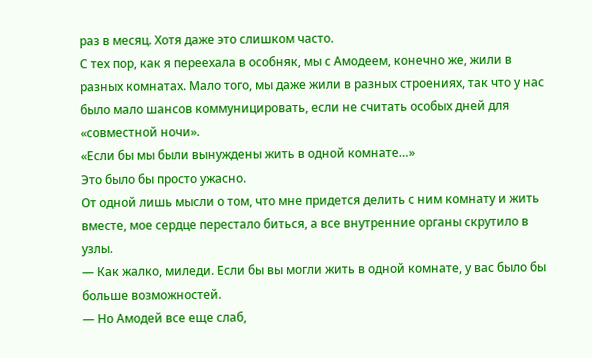раз в месяц. Хотя даже это слишком часто.
С тех пор, как я переехала в особняк, мы с Амодеем, конечно же, жили в разных комнатах. Мало того, мы даже жили в разных строениях, так что у нас было мало шансов коммуницировать, если не считать особых дней для «совместной ночи».
«Если бы мы были вынуждены жить в одной комнате…»
Это было бы просто ужасно.
От одной лишь мысли о том, что мне придется делить с ним комнату и жить вместе, мое сердце перестало биться, а все внутренние органы скрутило в узлы.
— Как жалко, миледи. Если бы вы могли жить в одной комнате, у вас было бы больше возможностей.
— Но Амодей все еще слаб,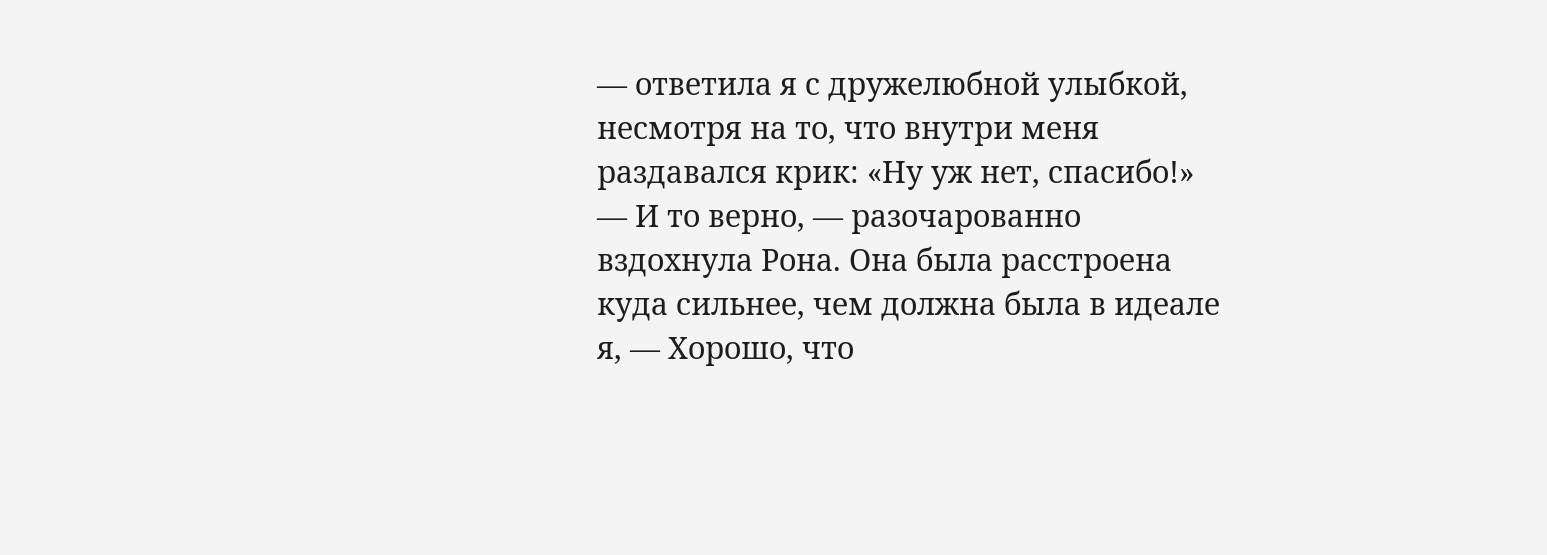— ответила я с дружелюбной улыбкой, несмотря на то, что внутри меня раздавался крик: «Ну уж нет, спасибо!»
— И то верно, — разочарованно вздохнула Рона. Она была расстроена куда сильнее, чем должна была в идеале я, — Хорошо, что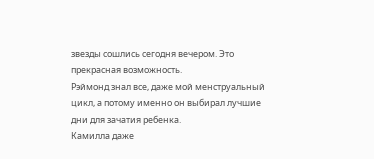звезды сошлись сегодня вечером. Это прекрасная возможность.
Рэймонд знал все, даже мой менструальный цикл, а потому именно он выбирал лучшие дни для зачатия ребенка.
Камилла даже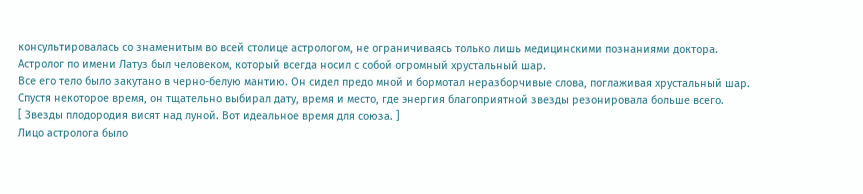консультировалась со знаменитым во всей столице астрологом, не ограничиваясь только лишь медицинскими познаниями доктора.
Астролог по имени Латуз был человеком, который всегда носил с собой огромный хрустальный шар.
Все его тело было закутано в черно-белую мантию. Он сидел предо мной и бормотал неразборчивые слова, поглаживая хрустальный шар.
Спустя некоторое время, он тщательно выбирал дату, время и место, где энергия благоприятной звезды резонировала больше всего.
[ Звезды плодородия висят над луной. Вот идеальное время для союза. ]
Лицо астролога было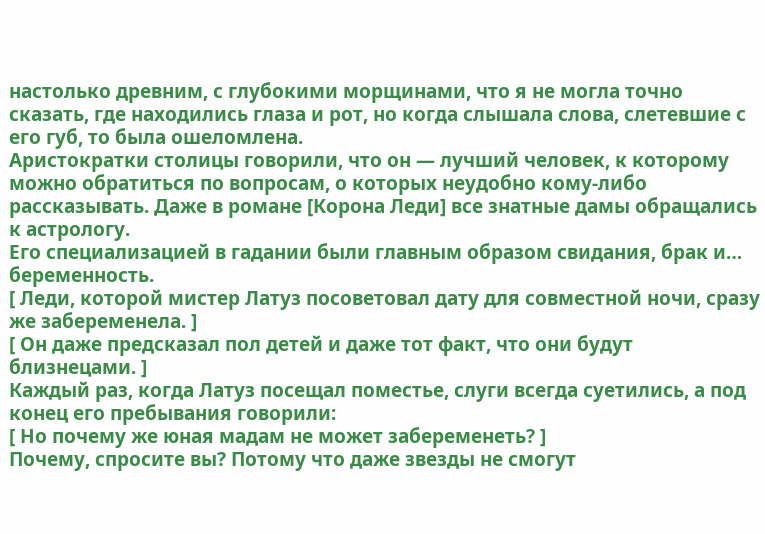настолько древним, с глубокими морщинами, что я не могла точно сказать, где находились глаза и рот, но когда слышала слова, слетевшие с его губ, то была ошеломлена.
Аристократки столицы говорили, что он — лучший человек, к которому можно обратиться по вопросам, о которых неудобно кому-либо рассказывать. Даже в романе [Корона Леди] все знатные дамы обращались к астрологу.
Его специализацией в гадании были главным образом свидания, брак и… беременность.
[ Леди, которой мистер Латуз посоветовал дату для совместной ночи, сразу же забеременела. ]
[ Он даже предсказал пол детей и даже тот факт, что они будут близнецами. ]
Каждый раз, когда Латуз посещал поместье, слуги всегда суетились, а под конец его пребывания говорили:
[ Но почему же юная мадам не может забеременеть? ]
Почему, спросите вы? Потому что даже звезды не смогут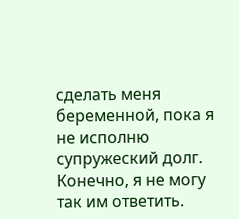сделать меня беременной, пока я не исполню супружеский долг.
Конечно, я не могу так им ответить.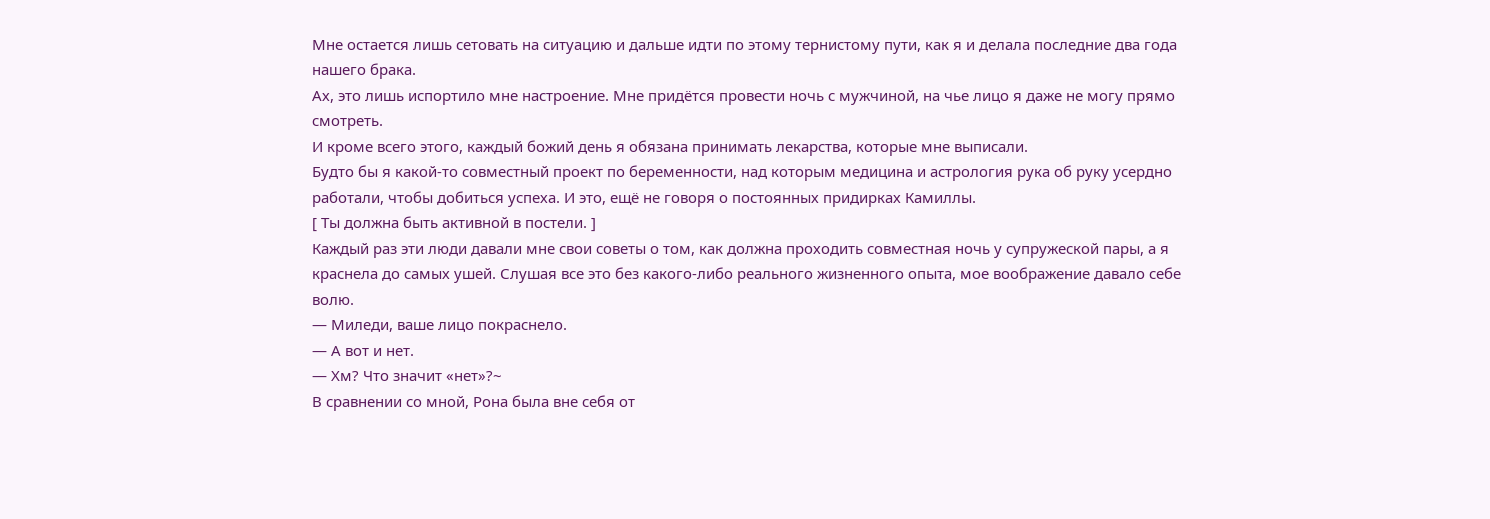Мне остается лишь сетовать на ситуацию и дальше идти по этому тернистому пути, как я и делала последние два года нашего брака.
Ах, это лишь испортило мне настроение. Мне придётся провести ночь с мужчиной, на чье лицо я даже не могу прямо смотреть.
И кроме всего этого, каждый божий день я обязана принимать лекарства, которые мне выписали.
Будто бы я какой-то совместный проект по беременности, над которым медицина и астрология рука об руку усердно работали, чтобы добиться успеха. И это, ещё не говоря о постоянных придирках Камиллы.
[ Ты должна быть активной в постели. ]
Каждый раз эти люди давали мне свои советы о том, как должна проходить совместная ночь у супружеской пары, а я краснела до самых ушей. Слушая все это без какого-либо реального жизненного опыта, мое воображение давало себе волю.
— Миледи, ваше лицо покраснело.
— А вот и нет.
— Хм? Что значит «нет»?~
В сравнении со мной, Рона была вне себя от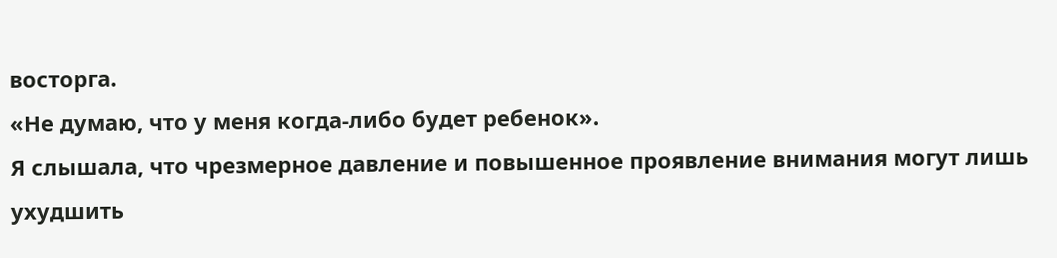восторга.
«Не думаю, что у меня когда-либо будет ребенок».
Я слышала, что чрезмерное давление и повышенное проявление внимания могут лишь ухудшить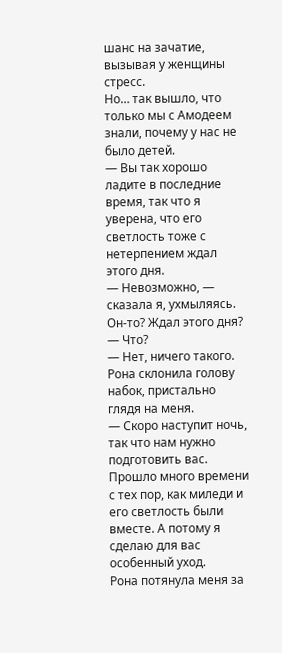шанс на зачатие, вызывая у женщины стресс.
Но… так вышло, что только мы с Амодеем знали, почему у нас не было детей.
— Вы так хорошо ладите в последние время, так что я уверена, что его светлость тоже с нетерпением ждал этого дня.
— Невозможно, — сказала я, ухмыляясь.
Он-то? Ждал этого дня?
— Что?
— Нет, ничего такого.
Рона склонила голову набок, пристально глядя на меня.
— Скоро наступит ночь, так что нам нужно подготовить вас. Прошло много времени с тех пор, как миледи и его светлость были вместе. А потому я сделаю для вас особенный уход.
Рона потянула меня за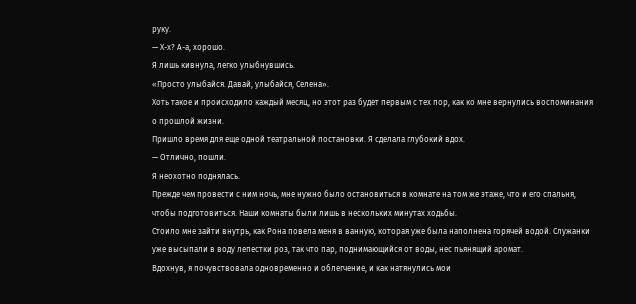руку.
— Х-х? А-а, хорошо.
Я лишь кивнула, легко улыбнувшись.
«Просто улыбайся. Давай, улыбайся, Селена».
Хоть такое и происходило каждый месяц, но этот раз будет первым с тех пор, как ко мне вернулись воспоминания о прошлой жизни.
Пришло время для еще одной театральной постановки. Я сделала глубокий вдох.
— Отлично, пошли.
Я неохотно поднялась.
Прежде чем провести с ним ночь, мне нужно было остановиться в комнате на том же этаже, что и его спальня, чтобы подготовиться. Наши комнаты были лишь в нескольких минутах ходьбы.
Стоило мне зайти внутрь, как Рона повела меня в ванную, которая уже была наполнена горячей водой. Служанки уже высыпали в воду лепестки роз, так что пар, поднимающийся от воды, нес пьянящий аромат.
Вдохнув, я почувствовала одновременно и облегчение, и как натянулись мои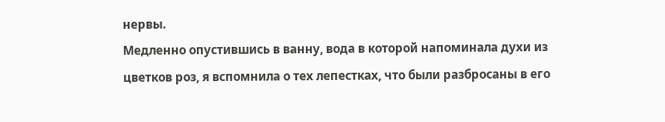нервы.
Медленно опустившись в ванну, вода в которой напоминала духи из цветков роз, я вспомнила о тех лепестках, что были разбросаны в его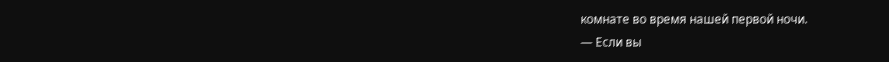комнате во время нашей первой ночи.
— Если вы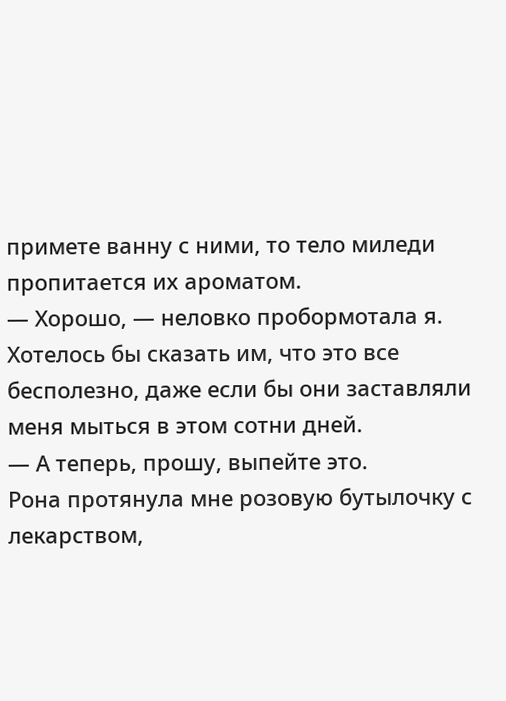примете ванну с ними, то тело миледи пропитается их ароматом.
— Хорошо, — неловко пробормотала я. Хотелось бы сказать им, что это все бесполезно, даже если бы они заставляли меня мыться в этом сотни дней.
— А теперь, прошу, выпейте это.
Рона протянула мне розовую бутылочку с лекарством,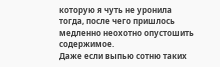которую я чуть не уронила тогда, после чего пришлось медленно неохотно опустошить содержимое.
Даже если выпью сотню таких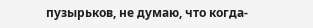пузырьков, не думаю, что когда-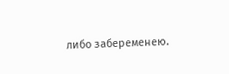либо забеременею.